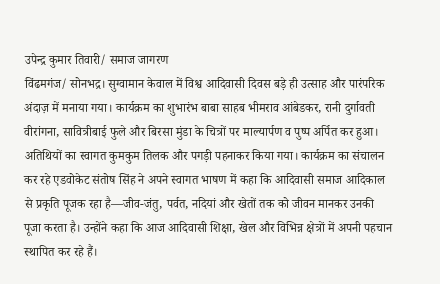उपेन्द्र कुमार तिवारी/ समाज जागरण
विंढमगंज/ सोनभद्र। सुग्वामान केवाल में विश्व आदिवासी दिवस बड़े ही उत्साह और पारंपरिक अंदाज़ में मनाया गया। कार्यक्रम का शुभारंभ बाबा साहब भीमराव आंबेडकर, रानी दुर्गावती वीरांगना, सावित्रीबाई फुले और बिरसा मुंडा के चित्रों पर माल्यार्पण व पुष्प अर्पित कर हुआ। अतिथियों का स्वागत कुमकुम तिलक और पगड़ी पहनाकर किया गया। कार्यक्रम का संचालन कर रहे एडवोकेट संतोष सिंह ने अपने स्वागत भाषण में कहा कि आदिवासी समाज आदिकाल से प्रकृति पूजक रहा है—जीव-जंतु, पर्वत, नदियां और खेतों तक को जीवन मानकर उनकी पूजा करता है। उन्होंने कहा कि आज आदिवासी शिक्षा, खेल और विभिन्न क्षेत्रों में अपनी पहचान स्थापित कर रहे हैं।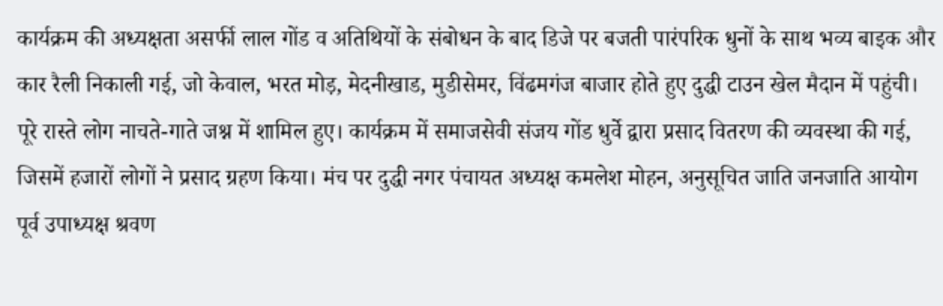कार्यक्रम की अध्यक्षता असर्फी लाल गोंड व अतिथियों के संबोधन के बाद डिजे पर बजती पारंपरिक धुनों के साथ भव्य बाइक और कार रैली निकाली गई, जो केवाल, भरत मोड़, मेदनीखाड, मुडीसेमर, विंढमगंज बाजार होते हुए दुद्धी टाउन खेल मैदान में पहुंची। पूरे रास्ते लोग नाचते-गाते जश्न में शामिल हुए। कार्यक्रम में समाजसेवी संजय गोंड धुर्वे द्वारा प्रसाद वितरण की व्यवस्था की गई, जिसमें हजारों लोगों ने प्रसाद ग्रहण किया। मंच पर दुद्धी नगर पंचायत अध्यक्ष कमलेश मोहन, अनुसूचित जाति जनजाति आयोग पूर्व उपाध्यक्ष श्रवण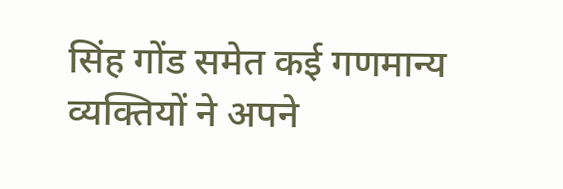सिंह गोंड समेत कई गणमान्य व्यक्तियों ने अपने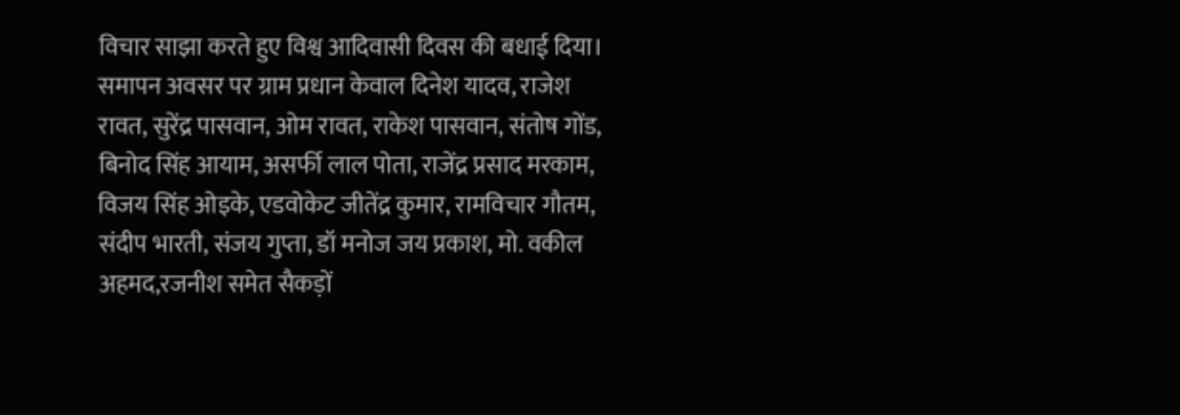विचार साझा करते हुए विश्व आदिवासी दिवस की बधाई दिया। समापन अवसर पर ग्राम प्रधान केवाल दिनेश यादव, राजेश रावत, सुरेंद्र पासवान, ओम रावत, राकेश पासवान, संतोष गोंड, बिनोद सिंह आयाम, असर्फी लाल पोता, राजेंद्र प्रसाद मरकाम, विजय सिंह ओइके, एडवोकेट जीतेंद्र कुमार, रामविचार गौतम, संदीप भारती, संजय गुप्ता, डॉ मनोज जय प्रकाश, मो. वकील अहमद,रजनीश समेत सैकड़ों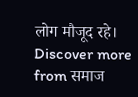लोग मौजूद रहे।
Discover more from समाज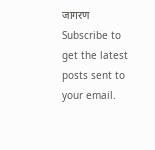जागरण
Subscribe to get the latest posts sent to your email.